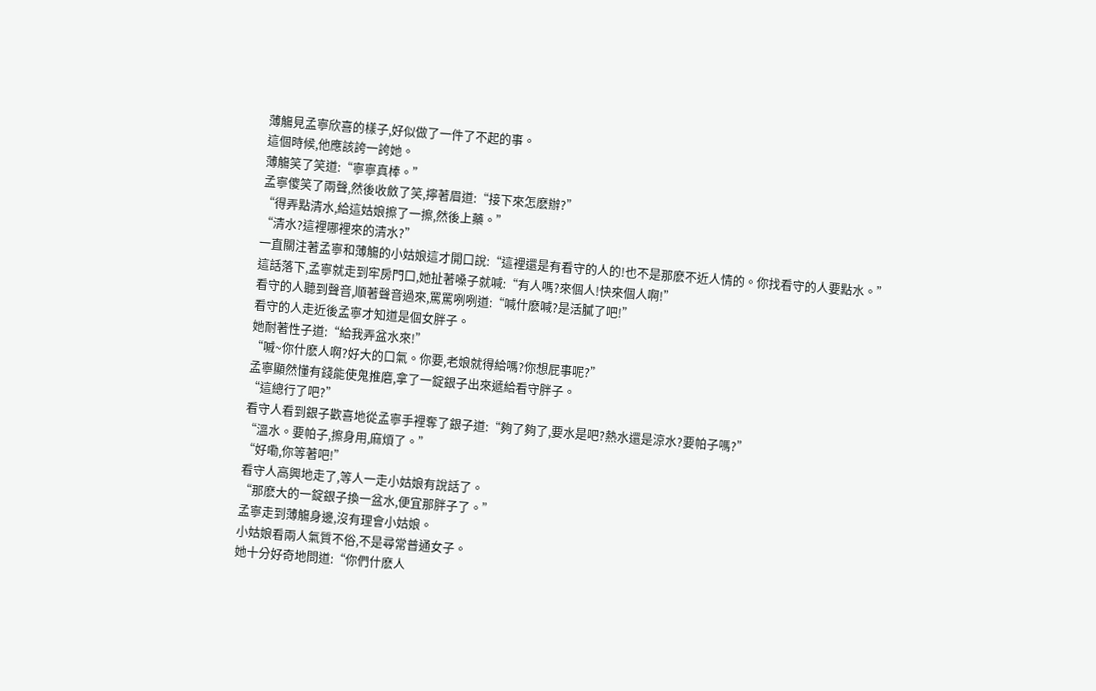薄觴見孟寧欣喜的樣子,好似做了一件了不起的事。
這個時候,他應該誇一誇她。
薄觴笑了笑道:“寧寧真棒。”
孟寧傻笑了兩聲,然後收斂了笑,擰著眉道:“接下來怎麽辦?”
“得弄點清水,給這姑娘擦了一擦,然後上藥。”
“清水?這裡哪裡來的清水?”
一直關注著孟寧和薄觴的小姑娘這才開口說:“這裡還是有看守的人的!也不是那麽不近人情的。你找看守的人要點水。”
這話落下,孟寧就走到牢房門口,她扯著嗓子就喊:“有人嗎?來個人!快來個人啊!”
看守的人聽到聲音,順著聲音過來,罵罵咧咧道:“喊什麽喊?是活膩了吧!”
看守的人走近後孟寧才知道是個女胖子。
她耐著性子道:“給我弄盆水來!”
“嘁~你什麽人啊?好大的口氣。你要,老娘就得給嗎?你想屁事呢?”
孟寧顯然懂有錢能使鬼推磨,拿了一錠銀子出來遞給看守胖子。
“這總行了吧?”
看守人看到銀子歡喜地從孟寧手裡奪了銀子道:“夠了夠了,要水是吧?熱水還是涼水?要帕子嗎?”
“溫水。要帕子,擦身用,麻煩了。”
“好嘞,你等著吧!”
看守人高興地走了,等人一走小姑娘有說話了。
“那麽大的一錠銀子換一盆水,便宜那胖子了。”
孟寧走到薄觴身邊,沒有理會小姑娘。
小姑娘看兩人氣質不俗,不是尋常普通女子。
她十分好奇地問道:“你們什麽人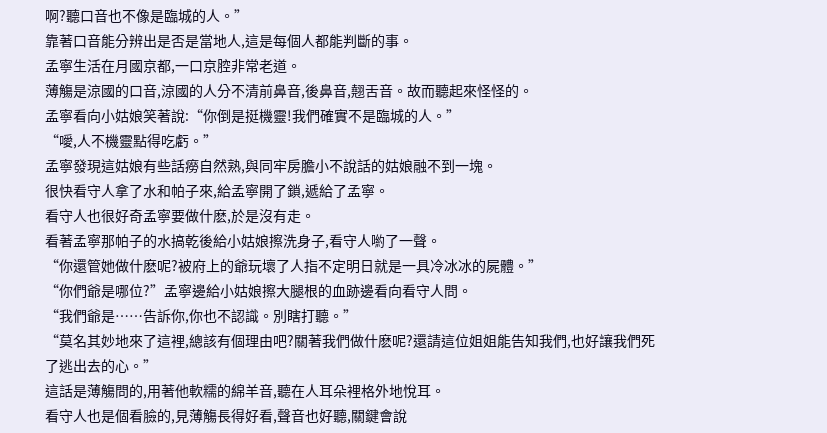啊?聽口音也不像是臨城的人。”
靠著口音能分辨出是否是當地人,這是每個人都能判斷的事。
孟寧生活在月國京都,一口京腔非常老道。
薄觴是涼國的口音,涼國的人分不清前鼻音,後鼻音,翹舌音。故而聽起來怪怪的。
孟寧看向小姑娘笑著說:“你倒是挺機靈!我們確實不是臨城的人。”
“噯,人不機靈點得吃虧。”
孟寧發現這姑娘有些話癆自然熟,與同牢房膽小不說話的姑娘融不到一塊。
很快看守人拿了水和帕子來,給孟寧開了鎖,遞給了孟寧。
看守人也很好奇孟寧要做什麽,於是沒有走。
看著孟寧那帕子的水搞乾後給小姑娘擦洗身子,看守人喲了一聲。
“你還管她做什麽呢?被府上的爺玩壞了人指不定明日就是一具冷冰冰的屍體。”
“你們爺是哪位?”孟寧邊給小姑娘擦大腿根的血跡邊看向看守人問。
“我們爺是……告訴你,你也不認識。別瞎打聽。”
“莫名其妙地來了這裡,總該有個理由吧?關著我們做什麽呢?還請這位姐姐能告知我們,也好讓我們死了逃出去的心。”
這話是薄觴問的,用著他軟糯的綿羊音,聽在人耳朵裡格外地悅耳。
看守人也是個看臉的,見薄觴長得好看,聲音也好聽,關鍵會說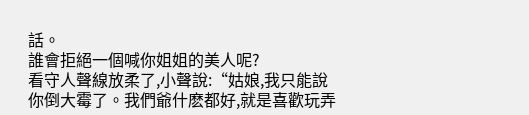話。
誰會拒絕一個喊你姐姐的美人呢?
看守人聲線放柔了,小聲說:“姑娘,我只能說你倒大霉了。我們爺什麽都好,就是喜歡玩弄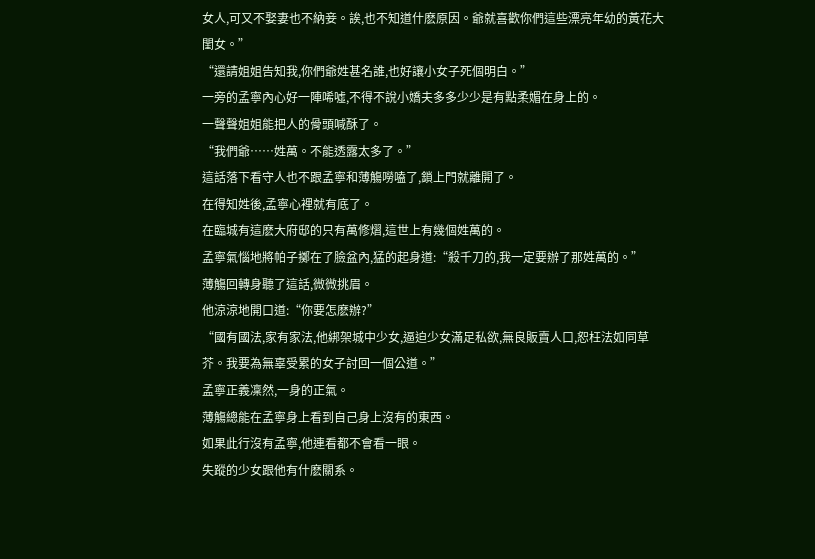女人,可又不娶妻也不納妾。誒,也不知道什麽原因。爺就喜歡你們這些漂亮年幼的黃花大閨女。”
“還請姐姐告知我,你們爺姓甚名誰,也好讓小女子死個明白。”
一旁的孟寧內心好一陣唏噓,不得不說小嬌夫多多少少是有點柔媚在身上的。
一聲聲姐姐能把人的骨頭喊酥了。
“我們爺……姓萬。不能透露太多了。”
這話落下看守人也不跟孟寧和薄觴嘮嗑了,鎖上門就離開了。
在得知姓後,孟寧心裡就有底了。
在臨城有這麽大府邸的只有萬修熠,這世上有幾個姓萬的。
孟寧氣惱地將帕子擲在了臉盆內,猛的起身道:“殺千刀的,我一定要辦了那姓萬的。”
薄觴回轉身聽了這話,微微挑眉。
他涼涼地開口道:“你要怎麽辦?”
“國有國法,家有家法,他綁架城中少女,逼迫少女滿足私欲,無良販賣人口,恕枉法如同草芥。我要為無辜受累的女子討回一個公道。”
孟寧正義凜然,一身的正氣。
薄觴總能在孟寧身上看到自己身上沒有的東西。
如果此行沒有孟寧,他連看都不會看一眼。
失蹤的少女跟他有什麽關系。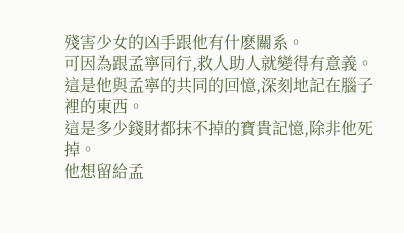殘害少女的凶手跟他有什麽關系。
可因為跟孟寧同行,救人助人就變得有意義。
這是他與孟寧的共同的回憶,深刻地記在腦子裡的東西。
這是多少錢財都抹不掉的寶貴記憶,除非他死掉。
他想留給孟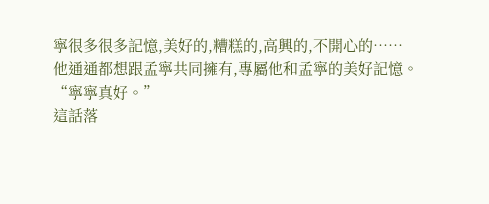寧很多很多記憶,美好的,糟糕的,高興的,不開心的……
他通通都想跟孟寧共同擁有,專屬他和孟寧的美好記憶。
“寧寧真好。”
這話落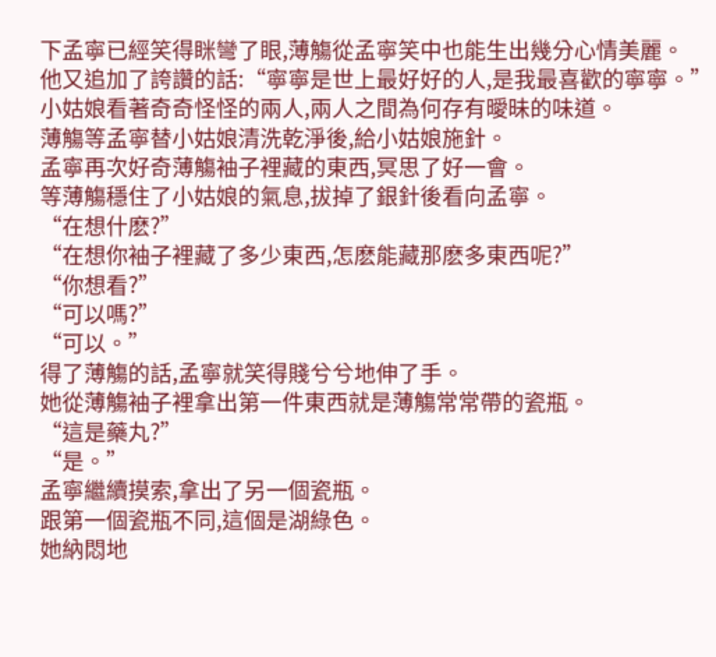下孟寧已經笑得眯彎了眼,薄觴從孟寧笑中也能生出幾分心情美麗。
他又追加了誇讚的話:“寧寧是世上最好好的人,是我最喜歡的寧寧。”
小姑娘看著奇奇怪怪的兩人,兩人之間為何存有曖昧的味道。
薄觴等孟寧替小姑娘清洗乾淨後,給小姑娘施針。
孟寧再次好奇薄觴袖子裡藏的東西,冥思了好一會。
等薄觴穩住了小姑娘的氣息,拔掉了銀針後看向孟寧。
“在想什麽?”
“在想你袖子裡藏了多少東西,怎麽能藏那麽多東西呢?”
“你想看?”
“可以嗎?”
“可以。”
得了薄觴的話,孟寧就笑得賤兮兮地伸了手。
她從薄觴袖子裡拿出第一件東西就是薄觴常常帶的瓷瓶。
“這是藥丸?”
“是。”
孟寧繼續摸索,拿出了另一個瓷瓶。
跟第一個瓷瓶不同,這個是湖綠色。
她納悶地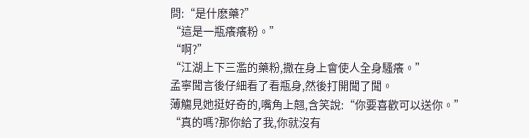問:“是什麽藥?”
“這是一瓶癢癢粉。”
“啊?”
“江湖上下三濫的藥粉,撒在身上會使人全身騷癢。”
孟寧聞言後仔細看了看瓶身,然後打開聞了聞。
薄觴見她挺好奇的,嘴角上翹,含笑說:“你要喜歡可以送你。”
“真的嗎?那你給了我,你就沒有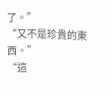了。”
“又不是珍貴的東西。”
“這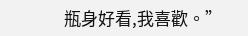瓶身好看,我喜歡。”